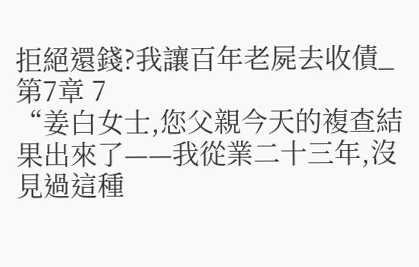拒絕還錢?我讓百年老屍去收債_第7章 7
“姜白女士,您父親今天的複查結果出來了——我從業二十三年,沒見過這種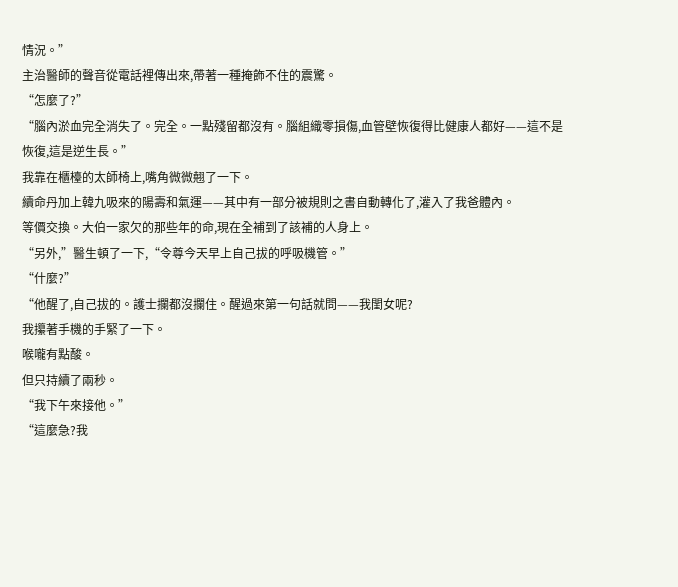情況。”
主治醫師的聲音從電話裡傳出來,帶著一種掩飾不住的震驚。
“怎麼了?”
“腦內淤血完全消失了。完全。一點殘留都沒有。腦組織零損傷,血管壁恢復得比健康人都好——這不是恢復,這是逆生長。”
我靠在櫃檯的太師椅上,嘴角微微翹了一下。
續命丹加上韓九吸來的陽壽和氣運——其中有一部分被規則之書自動轉化了,灌入了我爸體內。
等價交換。大伯一家欠的那些年的命,現在全補到了該補的人身上。
“另外,”醫生頓了一下,“令尊今天早上自己拔的呼吸機管。”
“什麼?”
“他醒了,自己拔的。護士攔都沒攔住。醒過來第一句話就問——我閨女呢?
我攥著手機的手緊了一下。
喉嚨有點酸。
但只持續了兩秒。
“我下午來接他。”
“這麼急?我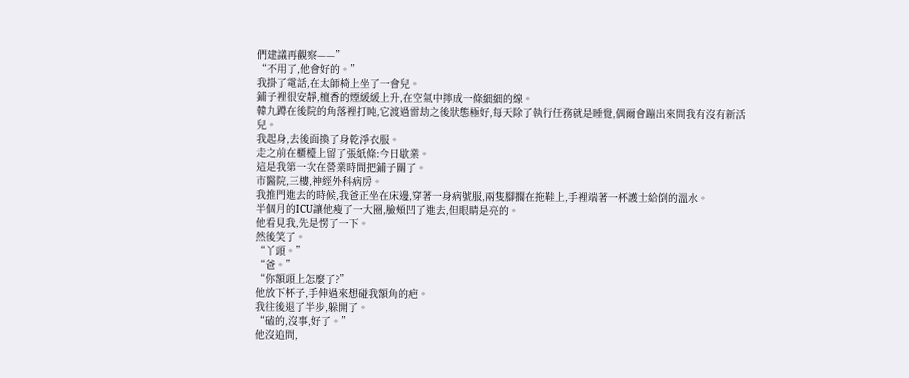們建議再觀察——”
“不用了,他會好的。”
我掛了電話,在太師椅上坐了一會兒。
鋪子裡很安靜,檀香的煙緩緩上升,在空氣中擰成一條細細的線。
韓九蹲在後院的角落裡打盹,它渡過雷劫之後狀態極好,每天除了執行任務就是睡覺,偶爾會蹦出來問我有沒有新活兒。
我起身,去後面換了身乾淨衣服。
走之前在櫃檯上留了張紙條:今日歇業。
這是我第一次在營業時間把鋪子關了。
市醫院,三樓,神經外科病房。
我推門進去的時候,我爸正坐在床邊,穿著一身病號服,兩隻腳擱在拖鞋上,手裡端著一杯護士給倒的溫水。
半個月的ICU讓他瘦了一大圈,臉頰凹了進去,但眼睛是亮的。
他看見我,先是愣了一下。
然後笑了。
“丫頭。”
“爸。”
“你額頭上怎麼了?”
他放下杯子,手伸過來想碰我額角的疤。
我往後退了半步,躲開了。
“磕的,沒事,好了。”
他沒追問,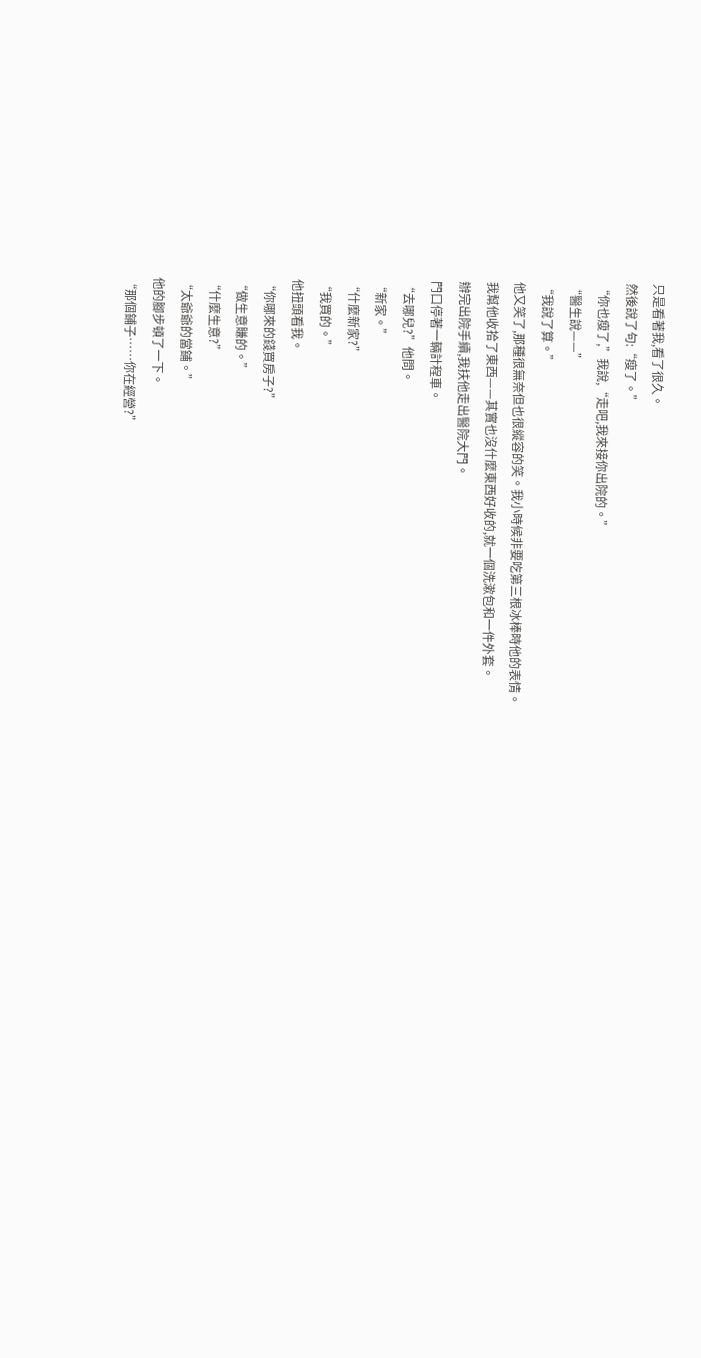只是看著我,看了很久。
然後說了句:“瘦了。”
“你也瘦了,”我說,“走吧,我來接你出院的。”
“醫生說——”
“我說了算。”
他又笑了,那種很無奈但也很縱容的笑。我小時候非要吃第三根冰棒時他的表情。
我幫他收拾了東西——其實也沒什麼東西好收的,就一個洗漱包和一件外套。
辦完出院手續,我扶他走出醫院大門。
門口停著一輛計程車。
“去哪兒?”他問。
“新家。”
“什麼新家?”
“我買的。”
他扭頭看我。
“你哪來的錢買房子?”
“做生意賺的。”
“什麼生意?”
“太爺爺的當鋪。”
他的腳步頓了一下。
“那個鋪子……你在經營?”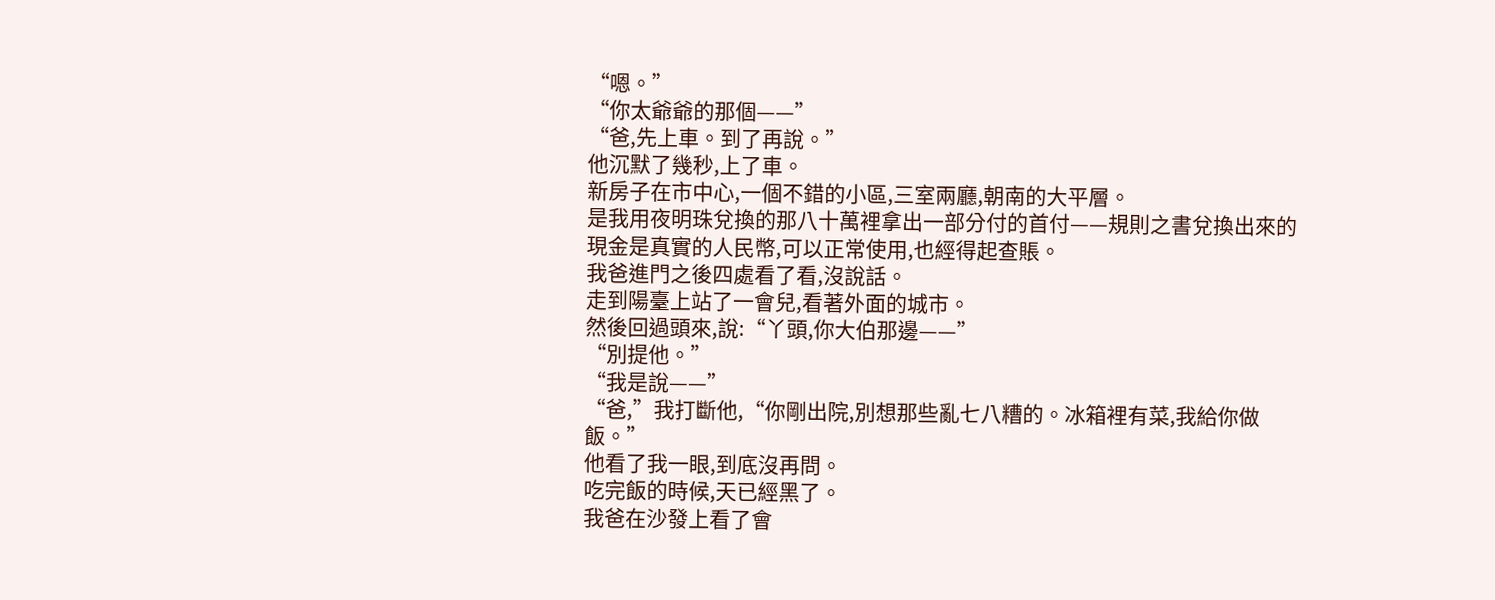“嗯。”
“你太爺爺的那個——”
“爸,先上車。到了再說。”
他沉默了幾秒,上了車。
新房子在市中心,一個不錯的小區,三室兩廳,朝南的大平層。
是我用夜明珠兌換的那八十萬裡拿出一部分付的首付——規則之書兌換出來的現金是真實的人民幣,可以正常使用,也經得起查賬。
我爸進門之後四處看了看,沒說話。
走到陽臺上站了一會兒,看著外面的城市。
然後回過頭來,說:“丫頭,你大伯那邊——”
“別提他。”
“我是說——”
“爸,”我打斷他,“你剛出院,別想那些亂七八糟的。冰箱裡有菜,我給你做飯。”
他看了我一眼,到底沒再問。
吃完飯的時候,天已經黑了。
我爸在沙發上看了會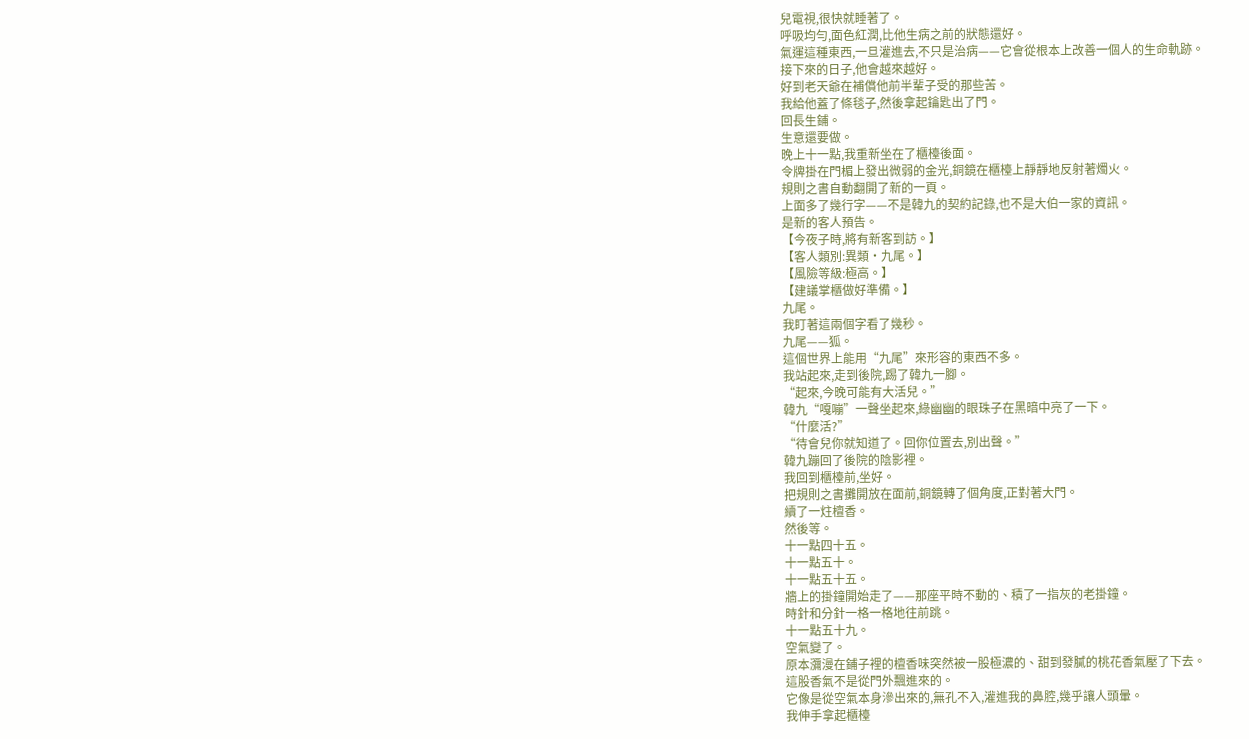兒電視,很快就睡著了。
呼吸均勻,面色紅潤,比他生病之前的狀態還好。
氣運這種東西,一旦灌進去,不只是治病——它會從根本上改善一個人的生命軌跡。
接下來的日子,他會越來越好。
好到老天爺在補償他前半輩子受的那些苦。
我給他蓋了條毯子,然後拿起鑰匙出了門。
回長生鋪。
生意還要做。
晚上十一點,我重新坐在了櫃檯後面。
令牌掛在門楣上發出微弱的金光,銅鏡在櫃檯上靜靜地反射著燭火。
規則之書自動翻開了新的一頁。
上面多了幾行字——不是韓九的契約記錄,也不是大伯一家的資訊。
是新的客人預告。
【今夜子時,將有新客到訪。】
【客人類別:異類·九尾。】
【風險等級:極高。】
【建議掌櫃做好準備。】
九尾。
我盯著這兩個字看了幾秒。
九尾——狐。
這個世界上能用“九尾”來形容的東西不多。
我站起來,走到後院,踢了韓九一腳。
“起來,今晚可能有大活兒。”
韓九“嘎嘣”一聲坐起來,綠幽幽的眼珠子在黑暗中亮了一下。
“什麼活?”
“待會兒你就知道了。回你位置去,別出聲。”
韓九蹦回了後院的陰影裡。
我回到櫃檯前,坐好。
把規則之書攤開放在面前,銅鏡轉了個角度,正對著大門。
續了一炷檀香。
然後等。
十一點四十五。
十一點五十。
十一點五十五。
牆上的掛鐘開始走了——那座平時不動的、積了一指灰的老掛鐘。
時針和分針一格一格地往前跳。
十一點五十九。
空氣變了。
原本瀰漫在鋪子裡的檀香味突然被一股極濃的、甜到發膩的桃花香氣壓了下去。
這股香氣不是從門外飄進來的。
它像是從空氣本身滲出來的,無孔不入,灌進我的鼻腔,幾乎讓人頭暈。
我伸手拿起櫃檯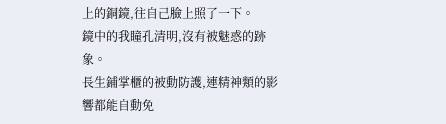上的銅鏡,往自己臉上照了一下。
鏡中的我瞳孔清明,沒有被魅惑的跡象。
長生鋪掌櫃的被動防護,連精神類的影響都能自動免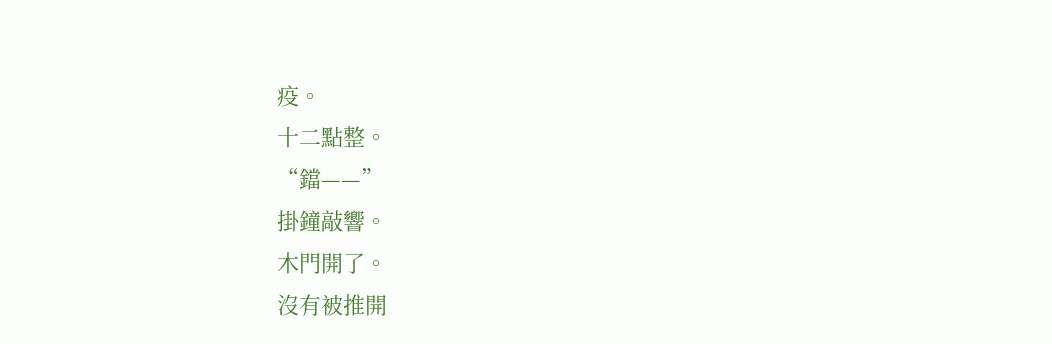疫。
十二點整。
“鐺——”
掛鐘敲響。
木門開了。
沒有被推開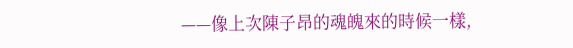——像上次陳子昂的魂魄來的時候一樣,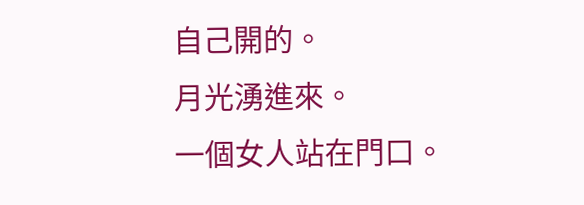自己開的。
月光湧進來。
一個女人站在門口。